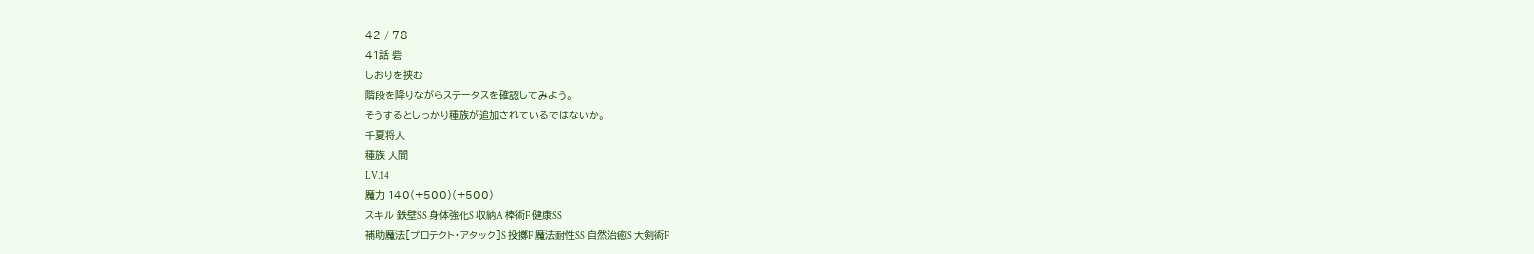42 / 78
41話 砦
しおりを挟む
階段を降りながらステータスを確認してみよう。
そうするとしっかり種族が追加されているではないか。
千夏将人
種族 人間
LV.14
魔力 140(+500)(+500)
スキル 鉄壁SS 身体強化S 収納A 棒術F 健康SS
補助魔法[プロテクト・アタック]S 投擲F 魔法耐性SS 自然治癒S 大剣術F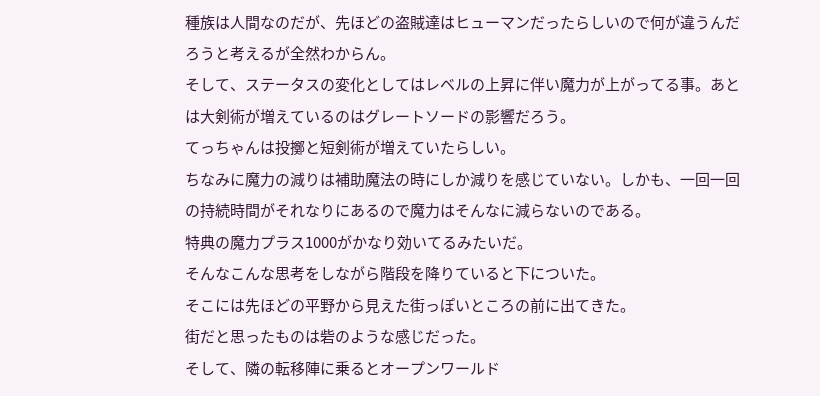種族は人間なのだが、先ほどの盗賊達はヒューマンだったらしいので何が違うんだろうと考えるが全然わからん。
そして、ステータスの変化としてはレベルの上昇に伴い魔力が上がってる事。あとは大剣術が増えているのはグレートソードの影響だろう。
てっちゃんは投擲と短剣術が増えていたらしい。
ちなみに魔力の減りは補助魔法の時にしか減りを感じていない。しかも、一回一回の持続時間がそれなりにあるので魔力はそんなに減らないのである。
特典の魔力プラス1000がかなり効いてるみたいだ。
そんなこんな思考をしながら階段を降りていると下についた。
そこには先ほどの平野から見えた街っぽいところの前に出てきた。
街だと思ったものは砦のような感じだった。
そして、隣の転移陣に乗るとオープンワールド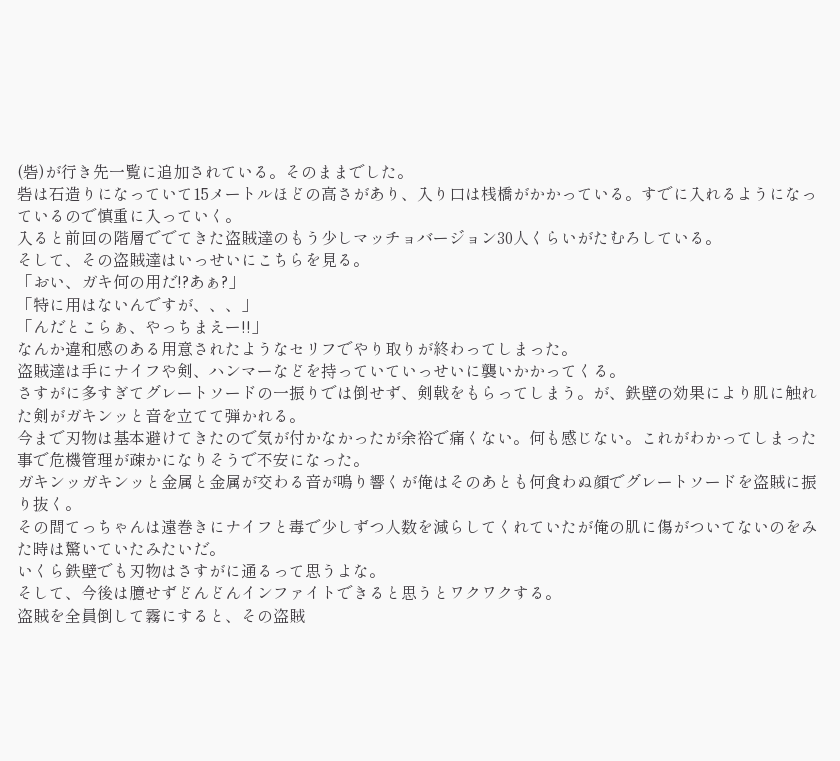(砦)が行き先一覧に追加されている。そのままでした。
砦は石造りになっていて15メートルほどの高さがあり、入り口は桟橋がかかっている。すでに入れるようになっているので慎重に入っていく。
入ると前回の階層ででてきた盗賊達のもう少しマッチョバージョン30人くらいがたむろしている。
そして、その盗賊達はいっせいにこちらを見る。
「おい、ガキ何の用だ!?あぁ?」
「特に用はないんですが、、、」
「んだとこらぁ、やっちまえー!!」
なんか違和感のある用意されたようなセリフでやり取りが終わってしまった。
盗賊達は手にナイフや剣、ハンマーなどを持っていていっせいに襲いかかってくる。
さすがに多すぎてグレートソードの一振りでは倒せず、剣戟をもらってしまう。が、鉄壁の効果により肌に触れた剣がガキンッと音を立てて弾かれる。
今まで刃物は基本避けてきたので気が付かなかったが余裕で痛くない。何も感じない。これがわかってしまった事で危機管理が疎かになりそうで不安になった。
ガキンッガキンッと金属と金属が交わる音が鳴り響くが俺はそのあとも何食わぬ顔でグレートソードを盗賊に振り抜く。
その間てっちゃんは遠巻きにナイフと毒で少しずつ人数を減らしてくれていたが俺の肌に傷がついてないのをみた時は驚いていたみたいだ。
いくら鉄壁でも刃物はさすがに通るって思うよな。
そして、今後は臆せずどんどんインファイトできると思うとワクワクする。
盗賊を全員倒して霧にすると、その盗賊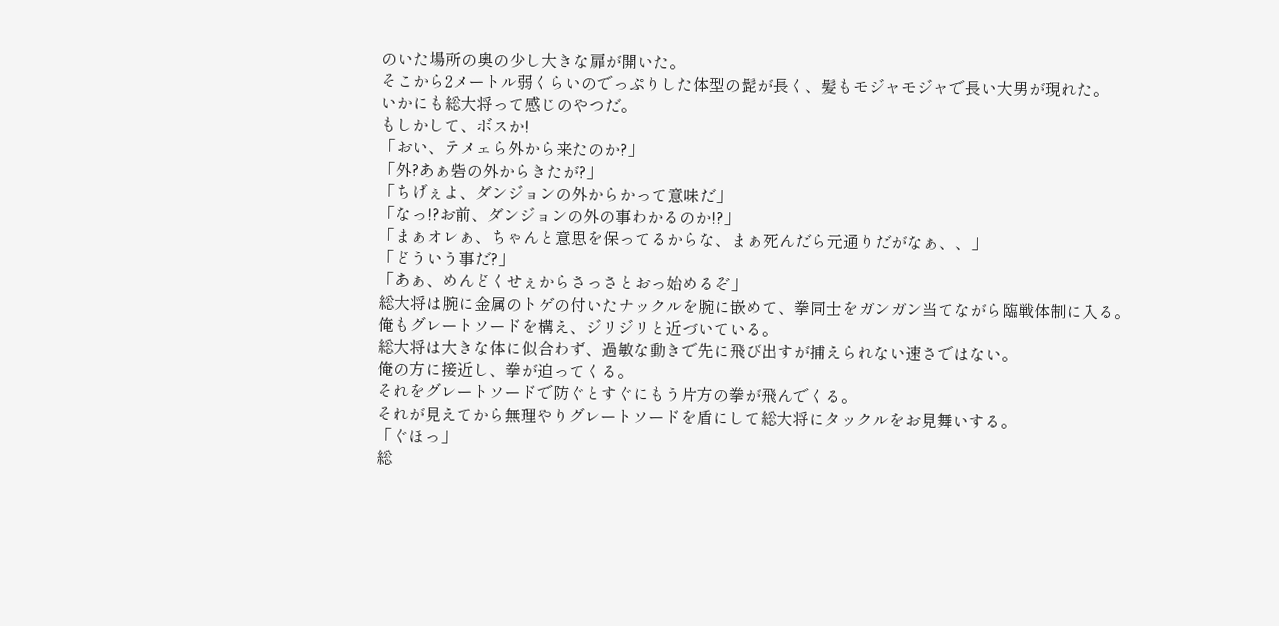のいた場所の奥の少し大きな扉が開いた。
そこから2メートル弱くらいのでっぷりした体型の髭が長く、髪もモジャモジャで長い大男が現れた。
いかにも総大将って感じのやつだ。
もしかして、ボスか!
「おい、テメェら外から来たのか?」
「外?あぁ砦の外からきたが?」
「ちげぇよ、ダンジョンの外からかって意味だ」
「なっ!?お前、ダンジョンの外の事わかるのか!?」
「まぁオレぁ、ちゃんと意思を保ってるからな、まぁ死んだら元通りだがなぁ、、」
「どういう事だ?」
「あぁ、めんどくせぇからさっさとおっ始めるぞ」
総大将は腕に金属のトゲの付いたナックルを腕に嵌めて、拳同士をガンガン当てながら臨戦体制に入る。
俺もグレートソードを構え、ジリジリと近づいている。
総大将は大きな体に似合わず、過敏な動きで先に飛び出すが捕えられない速さではない。
俺の方に接近し、拳が迫ってくる。
それをグレートソードで防ぐとすぐにもう片方の拳が飛んでくる。
それが見えてから無理やりグレートソードを盾にして総大将にタックルをお見舞いする。
「ぐほっ」
総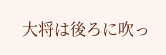大将は後ろに吹っ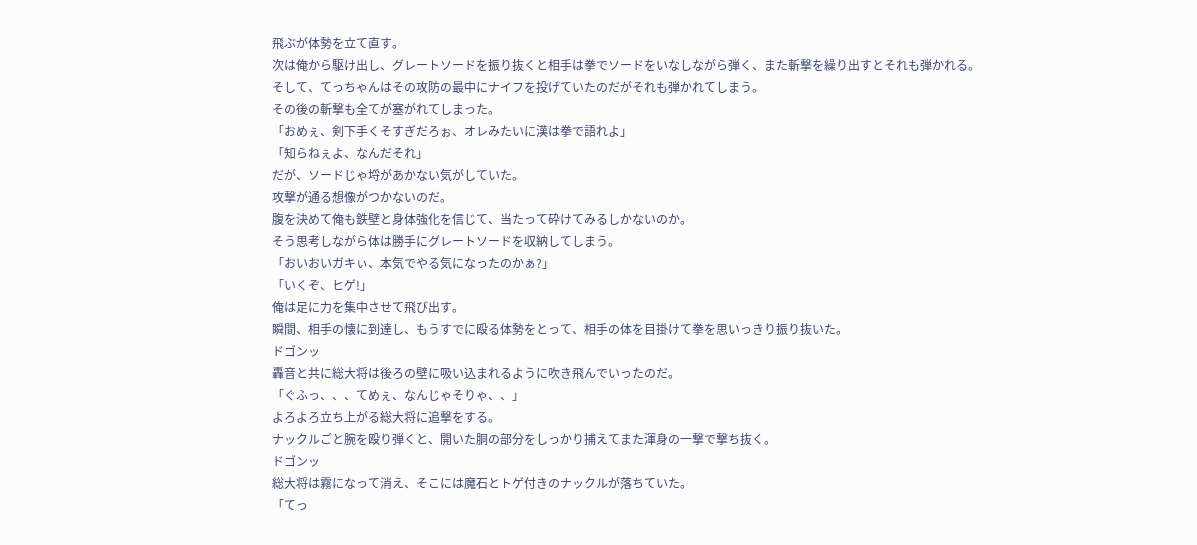飛ぶが体勢を立て直す。
次は俺から駆け出し、グレートソードを振り抜くと相手は拳でソードをいなしながら弾く、また斬撃を繰り出すとそれも弾かれる。
そして、てっちゃんはその攻防の最中にナイフを投げていたのだがそれも弾かれてしまう。
その後の斬撃も全てが塞がれてしまった。
「おめぇ、剣下手くそすぎだろぉ、オレみたいに漢は拳で語れよ」
「知らねぇよ、なんだそれ」
だが、ソードじゃ埒があかない気がしていた。
攻撃が通る想像がつかないのだ。
腹を決めて俺も鉄壁と身体強化を信じて、当たって砕けてみるしかないのか。
そう思考しながら体は勝手にグレートソードを収納してしまう。
「おいおいガキぃ、本気でやる気になったのかぁ?」
「いくぞ、ヒゲ!」
俺は足に力を集中させて飛び出す。
瞬間、相手の懐に到達し、もうすでに殴る体勢をとって、相手の体を目掛けて拳を思いっきり振り抜いた。
ドゴンッ
轟音と共に総大将は後ろの壁に吸い込まれるように吹き飛んでいったのだ。
「ぐふっ、、、てめぇ、なんじゃそりゃ、、」
よろよろ立ち上がる総大将に追撃をする。
ナックルごと腕を殴り弾くと、開いた胴の部分をしっかり捕えてまた渾身の一撃で撃ち抜く。
ドゴンッ
総大将は霧になって消え、そこには魔石とトゲ付きのナックルが落ちていた。
「てっ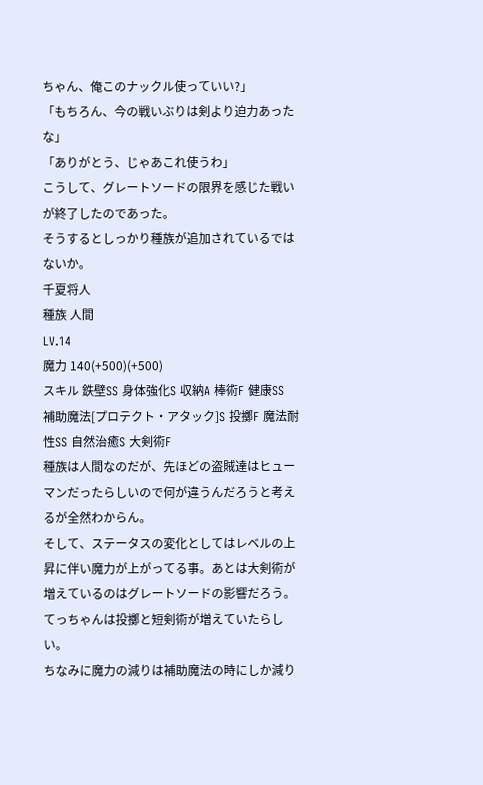ちゃん、俺このナックル使っていい?」
「もちろん、今の戦いぶりは剣より迫力あったな」
「ありがとう、じゃあこれ使うわ」
こうして、グレートソードの限界を感じた戦いが終了したのであった。
そうするとしっかり種族が追加されているではないか。
千夏将人
種族 人間
LV.14
魔力 140(+500)(+500)
スキル 鉄壁SS 身体強化S 収納A 棒術F 健康SS
補助魔法[プロテクト・アタック]S 投擲F 魔法耐性SS 自然治癒S 大剣術F
種族は人間なのだが、先ほどの盗賊達はヒューマンだったらしいので何が違うんだろうと考えるが全然わからん。
そして、ステータスの変化としてはレベルの上昇に伴い魔力が上がってる事。あとは大剣術が増えているのはグレートソードの影響だろう。
てっちゃんは投擲と短剣術が増えていたらしい。
ちなみに魔力の減りは補助魔法の時にしか減り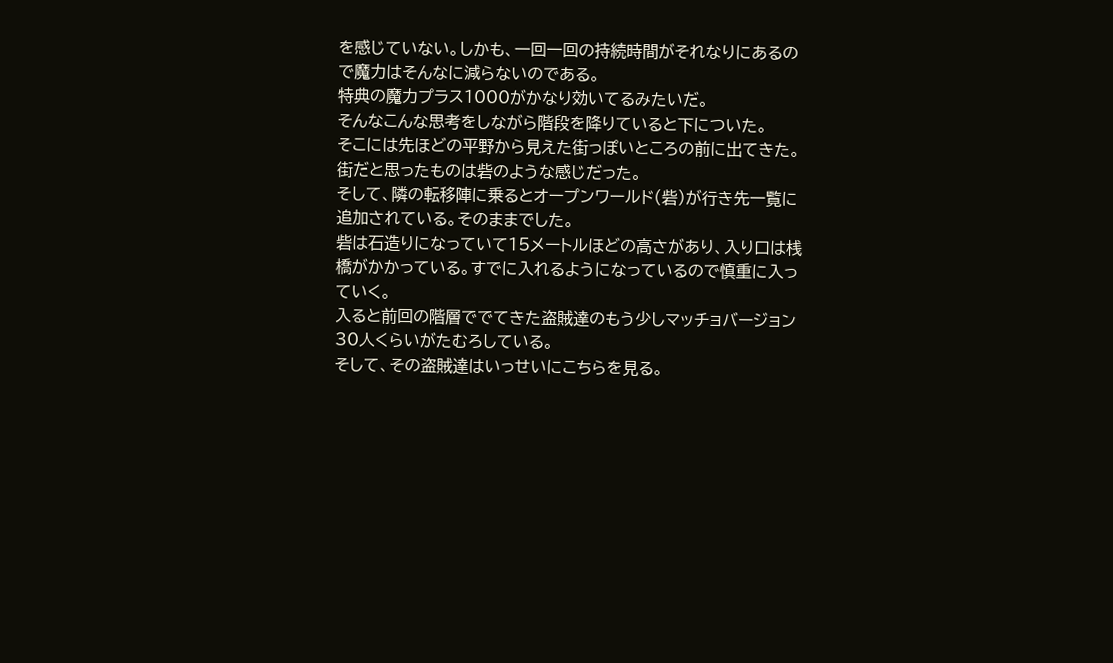を感じていない。しかも、一回一回の持続時間がそれなりにあるので魔力はそんなに減らないのである。
特典の魔力プラス1000がかなり効いてるみたいだ。
そんなこんな思考をしながら階段を降りていると下についた。
そこには先ほどの平野から見えた街っぽいところの前に出てきた。
街だと思ったものは砦のような感じだった。
そして、隣の転移陣に乗るとオープンワールド(砦)が行き先一覧に追加されている。そのままでした。
砦は石造りになっていて15メートルほどの高さがあり、入り口は桟橋がかかっている。すでに入れるようになっているので慎重に入っていく。
入ると前回の階層ででてきた盗賊達のもう少しマッチョバージョン30人くらいがたむろしている。
そして、その盗賊達はいっせいにこちらを見る。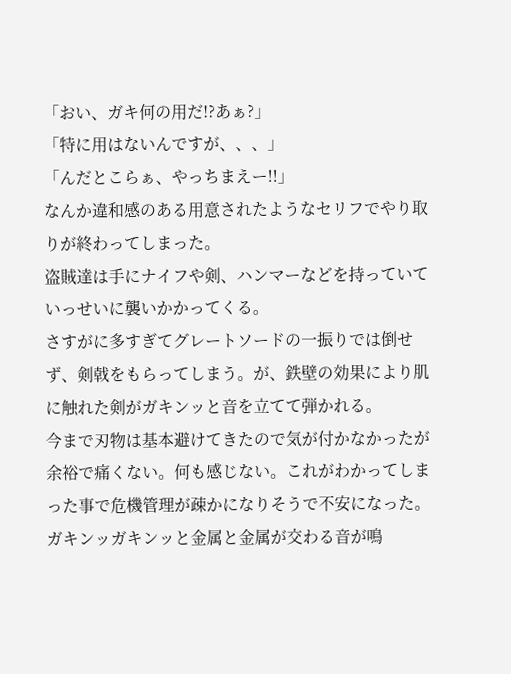「おい、ガキ何の用だ!?あぁ?」
「特に用はないんですが、、、」
「んだとこらぁ、やっちまえー!!」
なんか違和感のある用意されたようなセリフでやり取りが終わってしまった。
盗賊達は手にナイフや剣、ハンマーなどを持っていていっせいに襲いかかってくる。
さすがに多すぎてグレートソードの一振りでは倒せず、剣戟をもらってしまう。が、鉄壁の効果により肌に触れた剣がガキンッと音を立てて弾かれる。
今まで刃物は基本避けてきたので気が付かなかったが余裕で痛くない。何も感じない。これがわかってしまった事で危機管理が疎かになりそうで不安になった。
ガキンッガキンッと金属と金属が交わる音が鳴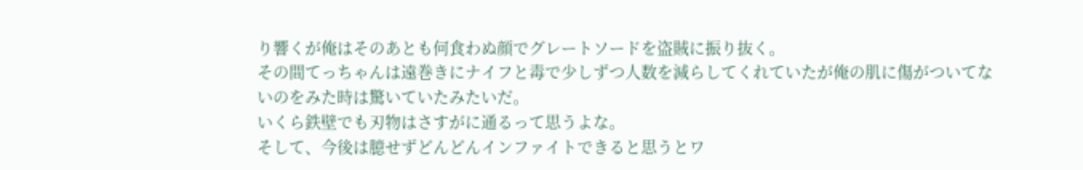り響くが俺はそのあとも何食わぬ顔でグレートソードを盗賊に振り抜く。
その間てっちゃんは遠巻きにナイフと毒で少しずつ人数を減らしてくれていたが俺の肌に傷がついてないのをみた時は驚いていたみたいだ。
いくら鉄壁でも刃物はさすがに通るって思うよな。
そして、今後は臆せずどんどんインファイトできると思うとワ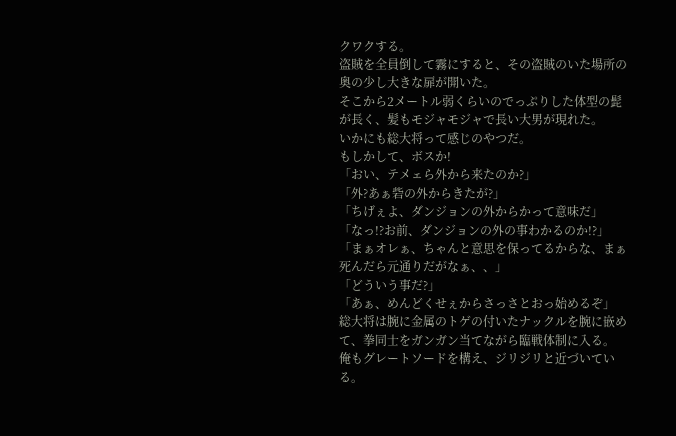クワクする。
盗賊を全員倒して霧にすると、その盗賊のいた場所の奥の少し大きな扉が開いた。
そこから2メートル弱くらいのでっぷりした体型の髭が長く、髪もモジャモジャで長い大男が現れた。
いかにも総大将って感じのやつだ。
もしかして、ボスか!
「おい、テメェら外から来たのか?」
「外?あぁ砦の外からきたが?」
「ちげぇよ、ダンジョンの外からかって意味だ」
「なっ!?お前、ダンジョンの外の事わかるのか!?」
「まぁオレぁ、ちゃんと意思を保ってるからな、まぁ死んだら元通りだがなぁ、、」
「どういう事だ?」
「あぁ、めんどくせぇからさっさとおっ始めるぞ」
総大将は腕に金属のトゲの付いたナックルを腕に嵌めて、拳同士をガンガン当てながら臨戦体制に入る。
俺もグレートソードを構え、ジリジリと近づいている。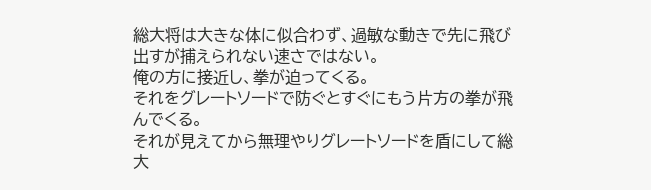総大将は大きな体に似合わず、過敏な動きで先に飛び出すが捕えられない速さではない。
俺の方に接近し、拳が迫ってくる。
それをグレートソードで防ぐとすぐにもう片方の拳が飛んでくる。
それが見えてから無理やりグレートソードを盾にして総大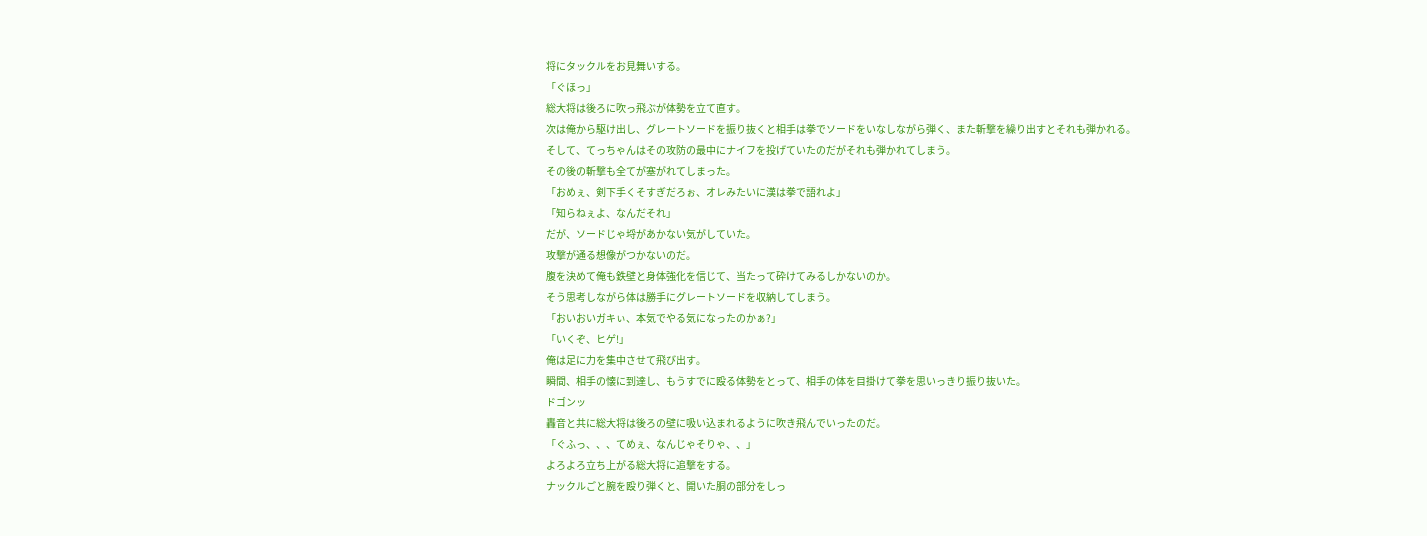将にタックルをお見舞いする。
「ぐほっ」
総大将は後ろに吹っ飛ぶが体勢を立て直す。
次は俺から駆け出し、グレートソードを振り抜くと相手は拳でソードをいなしながら弾く、また斬撃を繰り出すとそれも弾かれる。
そして、てっちゃんはその攻防の最中にナイフを投げていたのだがそれも弾かれてしまう。
その後の斬撃も全てが塞がれてしまった。
「おめぇ、剣下手くそすぎだろぉ、オレみたいに漢は拳で語れよ」
「知らねぇよ、なんだそれ」
だが、ソードじゃ埒があかない気がしていた。
攻撃が通る想像がつかないのだ。
腹を決めて俺も鉄壁と身体強化を信じて、当たって砕けてみるしかないのか。
そう思考しながら体は勝手にグレートソードを収納してしまう。
「おいおいガキぃ、本気でやる気になったのかぁ?」
「いくぞ、ヒゲ!」
俺は足に力を集中させて飛び出す。
瞬間、相手の懐に到達し、もうすでに殴る体勢をとって、相手の体を目掛けて拳を思いっきり振り抜いた。
ドゴンッ
轟音と共に総大将は後ろの壁に吸い込まれるように吹き飛んでいったのだ。
「ぐふっ、、、てめぇ、なんじゃそりゃ、、」
よろよろ立ち上がる総大将に追撃をする。
ナックルごと腕を殴り弾くと、開いた胴の部分をしっ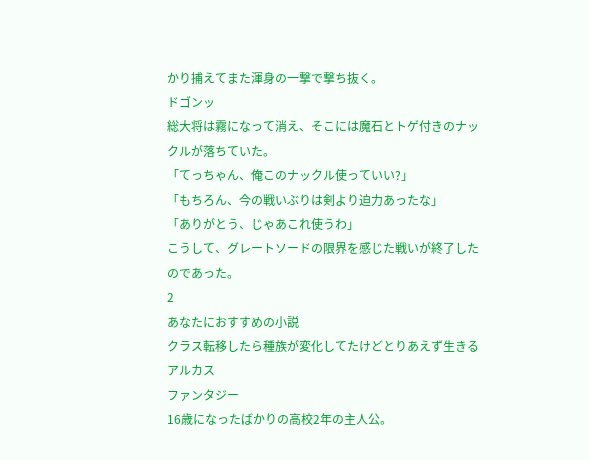かり捕えてまた渾身の一撃で撃ち抜く。
ドゴンッ
総大将は霧になって消え、そこには魔石とトゲ付きのナックルが落ちていた。
「てっちゃん、俺このナックル使っていい?」
「もちろん、今の戦いぶりは剣より迫力あったな」
「ありがとう、じゃあこれ使うわ」
こうして、グレートソードの限界を感じた戦いが終了したのであった。
2
あなたにおすすめの小説
クラス転移したら種族が変化してたけどとりあえず生きる
アルカス
ファンタジー
16歳になったばかりの高校2年の主人公。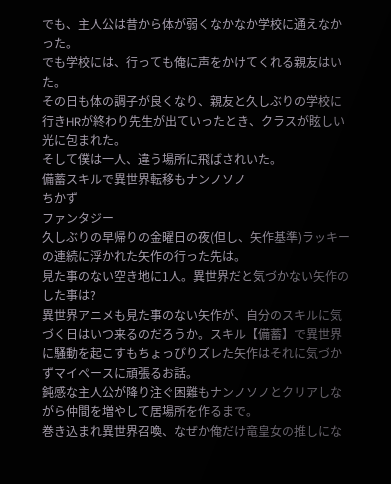でも、主人公は昔から体が弱くなかなか学校に通えなかった。
でも学校には、行っても俺に声をかけてくれる親友はいた。
その日も体の調子が良くなり、親友と久しぶりの学校に行きHRが終わり先生が出ていったとき、クラスが眩しい光に包まれた。
そして僕は一人、違う場所に飛ばされいた。
備蓄スキルで異世界転移もナンノソノ
ちかず
ファンタジー
久しぶりの早帰りの金曜日の夜(但し、矢作基準)ラッキーの連続に浮かれた矢作の行った先は。
見た事のない空き地に1人。異世界だと気づかない矢作のした事は?
異世界アニメも見た事のない矢作が、自分のスキルに気づく日はいつ来るのだろうか。スキル【備蓄】で異世界に騒動を起こすもちょっぴりズレた矢作はそれに気づかずマイペースに頑張るお話。
鈍感な主人公が降り注ぐ困難もナンノソノとクリアしながら仲間を増やして居場所を作るまで。
巻き込まれ異世界召喚、なぜか俺だけ竜皇女の推しにな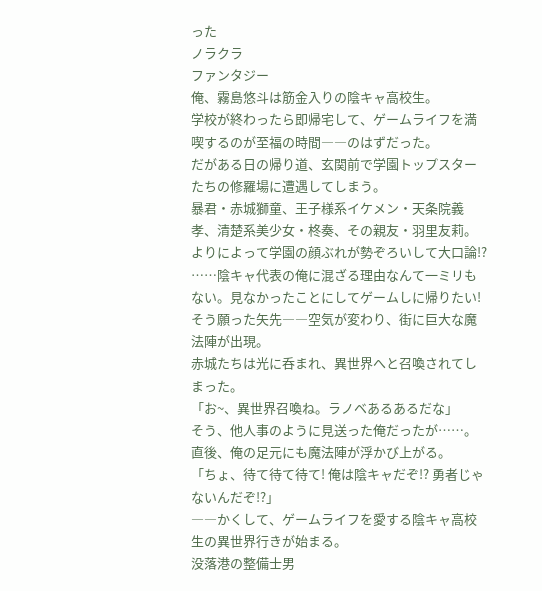った
ノラクラ
ファンタジー
俺、霧島悠斗は筋金入りの陰キャ高校生。
学校が終わったら即帰宅して、ゲームライフを満喫するのが至福の時間――のはずだった。
だがある日の帰り道、玄関前で学園トップスターたちの修羅場に遭遇してしまう。
暴君・赤城獅童、王子様系イケメン・天条院義孝、清楚系美少女・柊奏、その親友・羽里友莉。
よりによって学園の顔ぶれが勢ぞろいして大口論!?
……陰キャ代表の俺に混ざる理由なんて一ミリもない。見なかったことにしてゲームしに帰りたい!
そう願った矢先――空気が変わり、街に巨大な魔法陣が出現。
赤城たちは光に呑まれ、異世界へと召喚されてしまった。
「お~、異世界召喚ね。ラノベあるあるだな」
そう、他人事のように見送った俺だったが……。
直後、俺の足元にも魔法陣が浮かび上がる。
「ちょ、待て待て待て! 俺は陰キャだぞ!? 勇者じゃないんだぞ!?」
――かくして、ゲームライフを愛する陰キャ高校生の異世界行きが始まる。
没落港の整備士男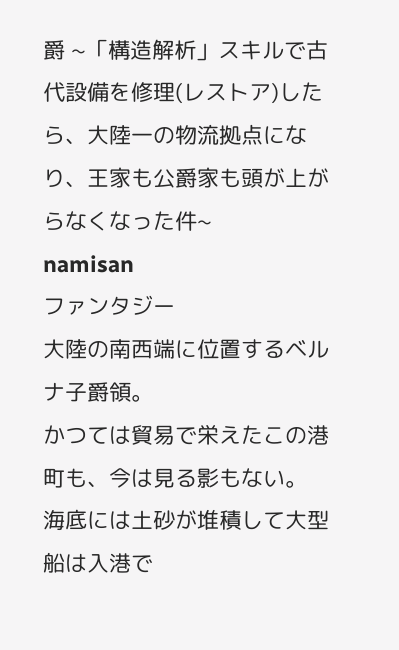爵 ~「構造解析」スキルで古代設備を修理(レストア)したら、大陸一の物流拠点になり、王家も公爵家も頭が上がらなくなった件~
namisan
ファンタジー
大陸の南西端に位置するベルナ子爵領。
かつては貿易で栄えたこの港町も、今は見る影もない。
海底には土砂が堆積して大型船は入港で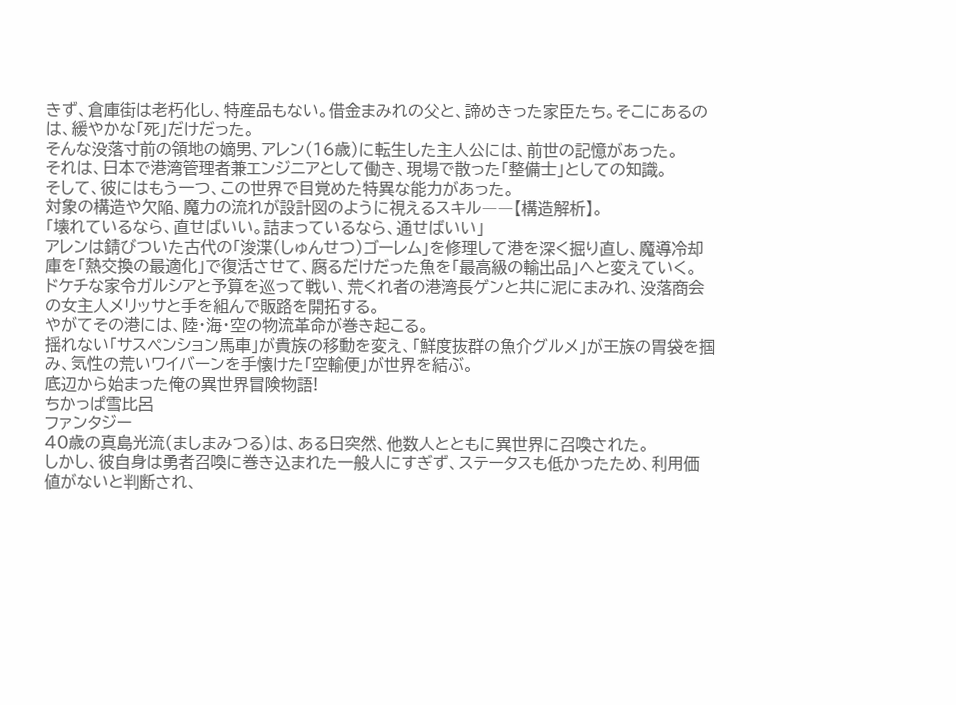きず、倉庫街は老朽化し、特産品もない。借金まみれの父と、諦めきった家臣たち。そこにあるのは、緩やかな「死」だけだった。
そんな没落寸前の領地の嫡男、アレン(16歳)に転生した主人公には、前世の記憶があった。
それは、日本で港湾管理者兼エンジニアとして働き、現場で散った「整備士」としての知識。
そして、彼にはもう一つ、この世界で目覚めた特異な能力があった。
対象の構造や欠陥、魔力の流れが設計図のように視えるスキル――【構造解析】。
「壊れているなら、直せばいい。詰まっているなら、通せばいい」
アレンは錆びついた古代の「浚渫(しゅんせつ)ゴーレム」を修理して港を深く掘り直し、魔導冷却庫を「熱交換の最適化」で復活させて、腐るだけだった魚を「最高級の輸出品」へと変えていく。
ドケチな家令ガルシアと予算を巡って戦い、荒くれ者の港湾長ゲンと共に泥にまみれ、没落商会の女主人メリッサと手を組んで販路を開拓する。
やがてその港には、陸・海・空の物流革命が巻き起こる。
揺れない「サスペンション馬車」が貴族の移動を変え、「鮮度抜群の魚介グルメ」が王族の胃袋を掴み、気性の荒いワイバーンを手懐けた「空輸便」が世界を結ぶ。
底辺から始まった俺の異世界冒険物語!
ちかっぱ雪比呂
ファンタジー
40歳の真島光流(ましまみつる)は、ある日突然、他数人とともに異世界に召喚された。
しかし、彼自身は勇者召喚に巻き込まれた一般人にすぎず、ステータスも低かったため、利用価値がないと判断され、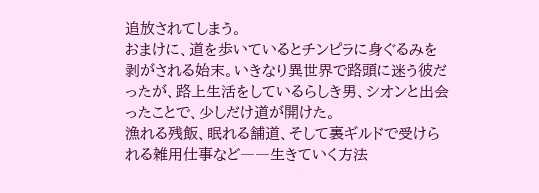追放されてしまう。
おまけに、道を歩いているとチンピラに身ぐるみを剥がされる始末。いきなり異世界で路頭に迷う彼だったが、路上生活をしているらしき男、シオンと出会ったことで、少しだけ道が開けた。
漁れる残飯、眠れる舗道、そして裏ギルドで受けられる雑用仕事など――生きていく方法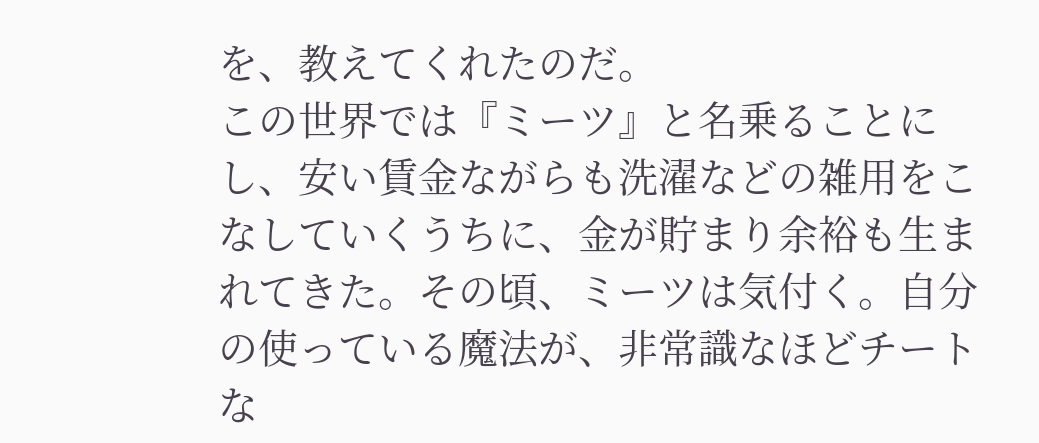を、教えてくれたのだ。
この世界では『ミーツ』と名乗ることにし、安い賃金ながらも洗濯などの雑用をこなしていくうちに、金が貯まり余裕も生まれてきた。その頃、ミーツは気付く。自分の使っている魔法が、非常識なほどチートな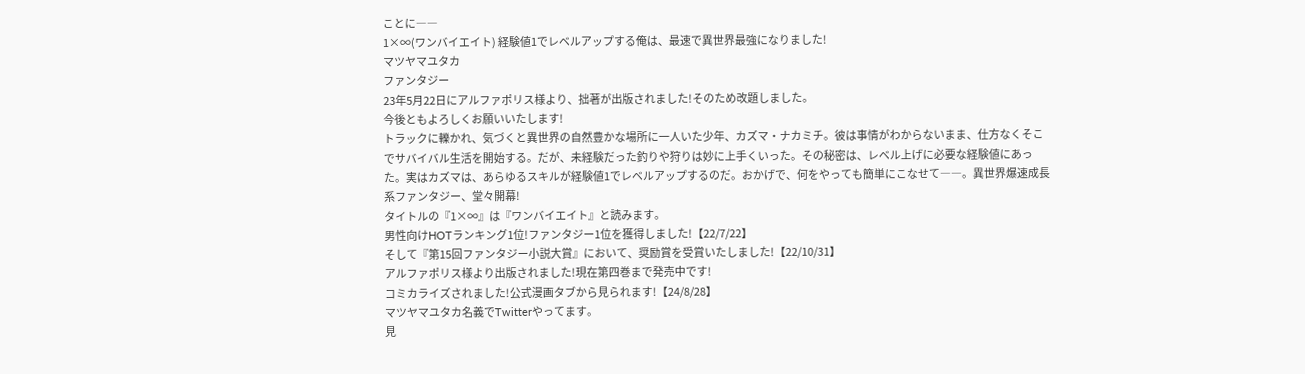ことに――
1×∞(ワンバイエイト) 経験値1でレベルアップする俺は、最速で異世界最強になりました!
マツヤマユタカ
ファンタジー
23年5月22日にアルファポリス様より、拙著が出版されました!そのため改題しました。
今後ともよろしくお願いいたします!
トラックに轢かれ、気づくと異世界の自然豊かな場所に一人いた少年、カズマ・ナカミチ。彼は事情がわからないまま、仕方なくそこでサバイバル生活を開始する。だが、未経験だった釣りや狩りは妙に上手くいった。その秘密は、レベル上げに必要な経験値にあった。実はカズマは、あらゆるスキルが経験値1でレベルアップするのだ。おかげで、何をやっても簡単にこなせて――。異世界爆速成長系ファンタジー、堂々開幕!
タイトルの『1×∞』は『ワンバイエイト』と読みます。
男性向けHOTランキング1位!ファンタジー1位を獲得しました!【22/7/22】
そして『第15回ファンタジー小説大賞』において、奨励賞を受賞いたしました!【22/10/31】
アルファポリス様より出版されました!現在第四巻まで発売中です!
コミカライズされました!公式漫画タブから見られます!【24/8/28】
マツヤマユタカ名義でTwitterやってます。
見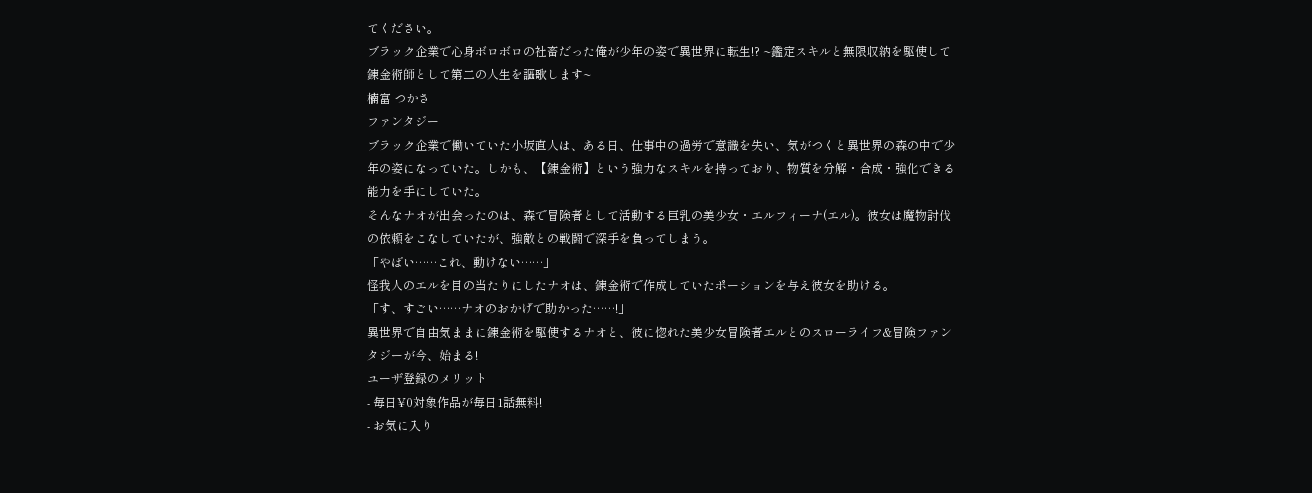てください。
ブラック企業で心身ボロボロの社畜だった俺が少年の姿で異世界に転生!? ~鑑定スキルと無限収納を駆使して錬金術師として第二の人生を謳歌します~
楠富 つかさ
ファンタジー
ブラック企業で働いていた小坂直人は、ある日、仕事中の過労で意識を失い、気がつくと異世界の森の中で少年の姿になっていた。しかも、【錬金術】という強力なスキルを持っており、物質を分解・合成・強化できる能力を手にしていた。
そんなナオが出会ったのは、森で冒険者として活動する巨乳の美少女・エルフィーナ(エル)。彼女は魔物討伐の依頼をこなしていたが、強敵との戦闘で深手を負ってしまう。
「やばい……これ、動けない……」
怪我人のエルを目の当たりにしたナオは、錬金術で作成していたポーションを与え彼女を助ける。
「す、すごい……ナオのおかげで助かった……!」
異世界で自由気ままに錬金術を駆使するナオと、彼に惚れた美少女冒険者エルとのスローライフ&冒険ファンタジーが今、始まる!
ユーザ登録のメリット
- 毎日¥0対象作品が毎日1話無料!
- お気に入り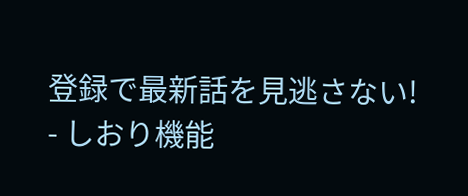登録で最新話を見逃さない!
- しおり機能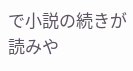で小説の続きが読みや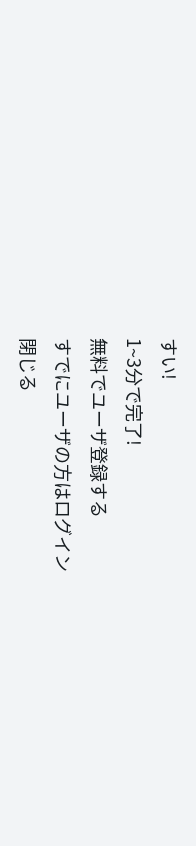すい!
1~3分で完了!
無料でユーザ登録する
すでにユーザの方はログイン
閉じる